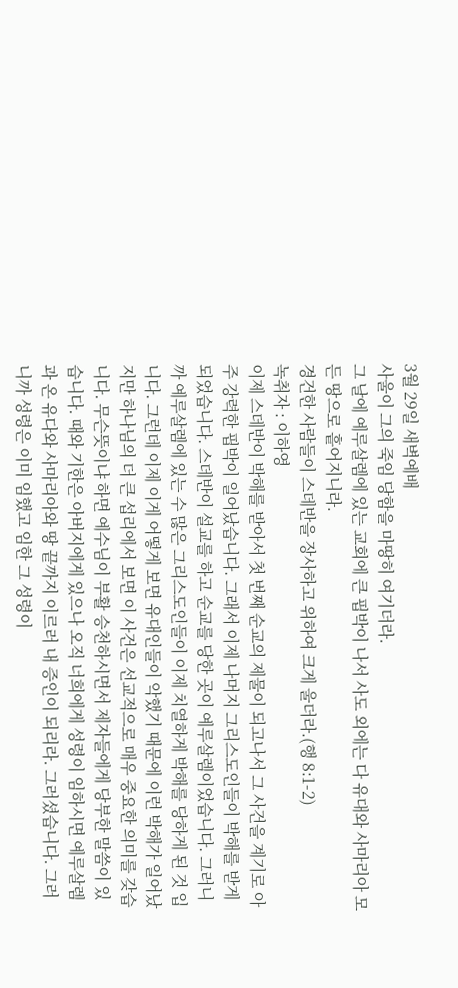3월 29일 새벽예배
사울이 그의 죽임 당함을 마땅히 여기더라.
그 날에 예루살렘에 있는 교회에 큰 핍박이 나서 사도 외에는 다 유대와 사마리아 모든 땅으로 흩어지니라.
경건한 사람들이 스데반을 장사하고 위하여 크게 울더라.(행 8:1-2)
녹취자 : 이하영
이제 스데반이 박해를 받아서 첫 번째 순교의 제물이 되고나서 그 사건을 계기로 아주 강력한 핍박이 일어났습니다. 그래서 이제 나머지 그리스도인들이 박해를 받게 되었습니다. 스데반이 설교를 하고 순교를 당한 곳이 예루살렘이었습니다. 그러니까 예루살렘에 있는 수 많은 그리스도인들이 이제 치열하게 박해를 당하게 된 것 입니다. 그런데 이제 이게 어떻게 보면 유대인들이 악했기 때문에 이런 박해가 일어났지만 하나님의 더 큰 섭리에서 보면 이 사건은 선교적으로 매우 중요한 의미를 갖습니다. 무슨뜻이냐 하면 예수님이 부활 승천하시면서 제자들에게 당부한 말씀이 있습니다. 때와 기한은 아버지에게 있으나 오직 너희에게 성령이 임하시면 예루살렘과 온 유다와 사마리아와 땅 끝까지 이르러 내 증인이 되리라. 그러셨습니다. 그러니까 성령은 이미 임했고 임한 그 성령이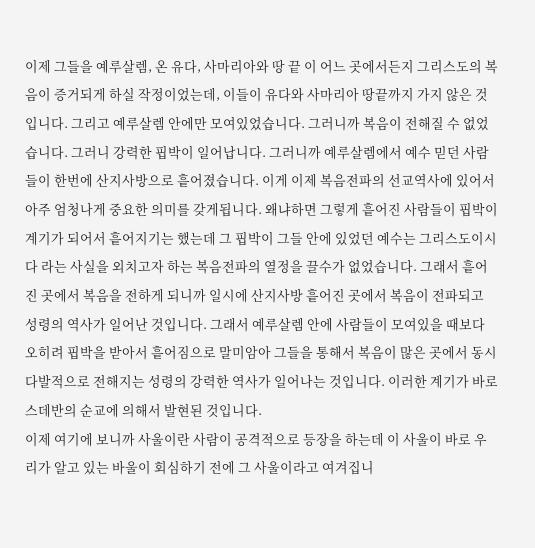이제 그들을 예루살렘, 온 유다, 사마리아와 땅 끝 이 어느 곳에서든지 그리스도의 복음이 증거되게 하실 작정이었는데, 이들이 유다와 사마리아 땅끝까지 가지 않은 것입니다. 그리고 예루살렘 안에만 모여있었습니다. 그러니까 복음이 전해질 수 없었습니다. 그러니 강력한 핍박이 일어납니다. 그러니까 예루살렘에서 예수 믿던 사람들이 한번에 산지사방으로 흩어졌습니다. 이게 이제 복음전파의 선교역사에 있어서 아주 엄청나게 중요한 의미를 갖게됩니다. 왜냐하면 그렇게 흩어진 사람들이 핍박이 계기가 되어서 흩어지기는 했는데 그 핍박이 그들 안에 있었던 예수는 그리스도이시다 라는 사실을 외치고자 하는 복음전파의 열정을 끌수가 없었습니다. 그래서 흩어진 곳에서 복음을 전하게 되니까 일시에 산지사방 흩어진 곳에서 복음이 전파되고 성령의 역사가 일어난 것입니다. 그래서 예루살렘 안에 사람들이 모여있을 때보다 오히려 핍박을 받아서 흩어짐으로 말미암아 그들을 통해서 복음이 많은 곳에서 동시다발적으로 전해지는 성령의 강력한 역사가 일어나는 것입니다. 이러한 계기가 바로 스데반의 순교에 의해서 발현된 것입니다.
이제 여기에 보니까 사울이란 사람이 공격적으로 등장을 하는데 이 사울이 바로 우리가 알고 있는 바울이 회심하기 전에 그 사울이라고 여겨집니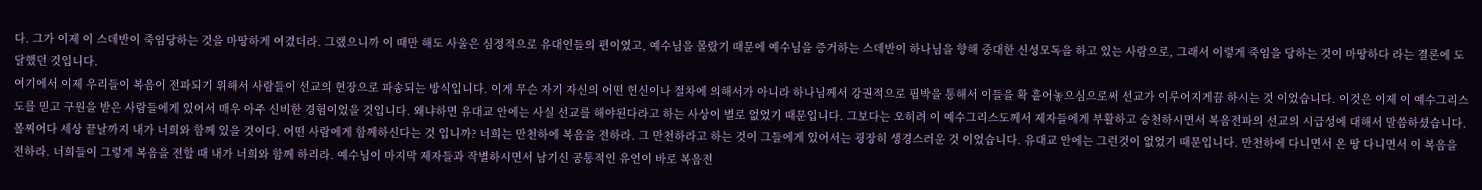다. 그가 이제 이 스데반이 죽임당하는 것을 마땅하게 여겼더라. 그랬으니까 이 때만 해도 사울은 심정적으로 유대인들의 편이였고, 예수님을 몰랐기 때문에 예수님을 증거하는 스데반이 하나님을 향해 중대한 신성모독을 하고 있는 사람으로, 그래서 이렇게 죽임을 당하는 것이 마땅하다 라는 결론에 도달했던 것입니다.
여기에서 이제 우리들이 복음이 전파되기 위해서 사람들이 선교의 현장으로 파송되는 방식입니다. 이게 무슨 자기 자신의 어떤 헌신이나 절차에 의해서가 아니라 하나님께서 강권적으로 핍박을 통해서 이들을 확 흩어놓으심으로써 선교가 이루어지게끔 하시는 것 이었습니다. 이것은 이제 이 예수그리스도를 믿고 구원을 받은 사람들에게 있어서 매우 아주 신비한 경험이었을 것입니다. 왜냐하면 유대교 안에는 사실 선교를 해야된다라고 하는 사상이 별로 없었기 때문입니다. 그보다는 오히려 이 예수그리스도께서 제자들에게 부활하고 승천하시면서 복음전파의 선교의 시급성에 대해서 말씀하셨습니다. 볼찌어다 세상 끝날까지 내가 너희와 함께 있을 것이다. 어떤 사람에게 함께하신다는 것 입니까? 너희는 만천하에 복음을 전하라. 그 만천하라고 하는 것이 그들에게 있어서는 굉장히 생경스러운 것 이었습니다. 유대교 안에는 그런것이 없었기 때문입니다. 만천하에 다니면서 온 땅 다니면서 이 복음을 전하라. 너희들이 그렇게 복음을 전할 때 내가 너희와 함께 하리라. 예수님이 마지막 제자들과 작별하시면서 남기신 공통적인 유언이 바로 복음전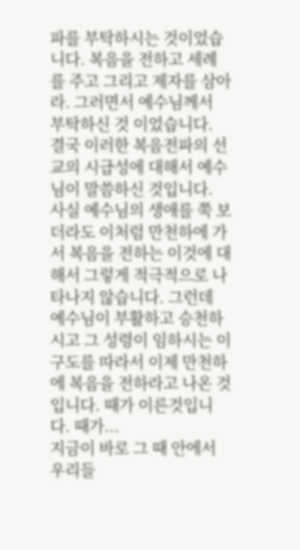파를 부탁하시는 것이었습니다. 복음을 전하고 세례를 주고 그리고 제자를 삼아라. 그러면서 예수님께서 부탁하신 것 이었습니다. 결국 이러한 복음전파의 선교의 시급성에 대해서 예수님이 말씀하신 것입니다. 사실 예수님의 생애를 쭉 보더라도 이처럼 만천하에 가서 복음을 전하는 이것에 대해서 그렇게 적극적으로 나타나지 않습니다. 그런데 예수님이 부활하고 승천하시고 그 성령이 임하시는 이 구도를 따라서 이제 만천하에 복음을 전하라고 나온 것입니다. 때가 이른것입니다. 때가...
지금이 바로 그 때 안에서 우리들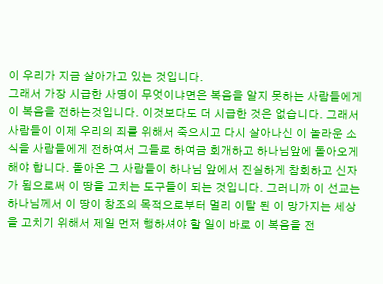이 우리가 지금 살아가고 있는 것입니다.
그래서 가장 시급한 사명이 무엇이냐면은 복음을 알지 못하는 사람들에게 이 복음을 전하는것입니다. 이것보다도 더 시급한 것은 없습니다. 그래서 사람들이 이제 우리의 죄를 위해서 죽으시고 다시 살아나신 이 놀라운 소식을 사람들에게 전하여서 그들로 하여금 회개하고 하나님앞에 돌아오게 해야 합니다. 돌아온 그 사람들이 하나님 앞에서 진실하게 참회하고 신자가 됨으로써 이 땅을 고치는 도구들이 되는 것입니다. 그러니까 이 선교는 하나님께서 이 땅이 창조의 목적으로부터 멀리 이탈 된 이 망가지는 세상을 고치기 위해서 제일 먼저 행하셔야 할 일이 바로 이 복음을 전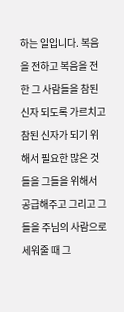하는 일입니다. 복음을 전하고 복음을 전한 그 사람들을 참된 신자 되도록 가르치고 참된 신자가 되기 위해서 필요한 많은 것들을 그들을 위해서 공급해주고 그리고 그들을 주님의 사람으로 세워줄 때 그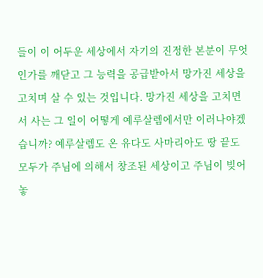들이 이 어두운 세상에서 자기의 진정한 본분이 무엇인가를 깨닫고 그 능력을 공급받아서 망가진 세상을 고치며 살 수 있는 것입니다. 망가진 세상을 고치면서 사는 그 일이 어떻게 예루살렘에서만 이러나야겠습니까? 예루살렘도 온 유다도 사마리아도 땅 끝도 모두가 주님에 의해서 창조된 세상이고 주님이 빚어놓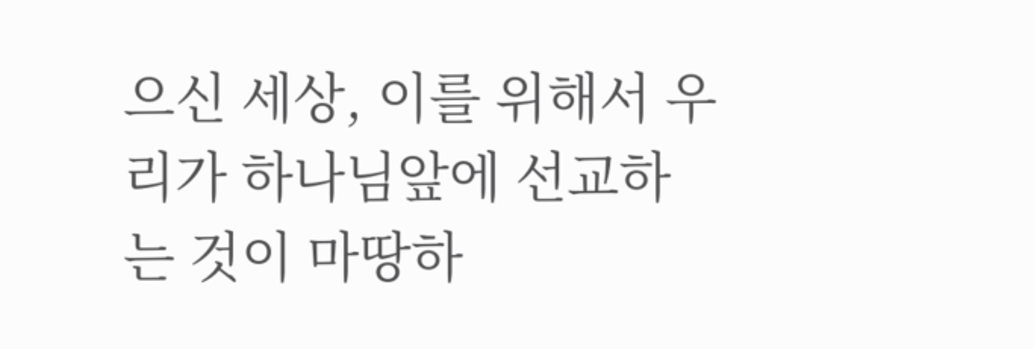으신 세상, 이를 위해서 우리가 하나님앞에 선교하는 것이 마땅하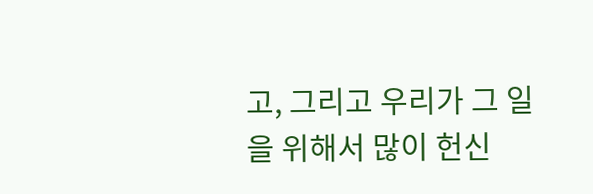고, 그리고 우리가 그 일을 위해서 많이 헌신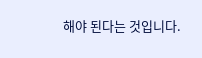해야 된다는 것입니다.